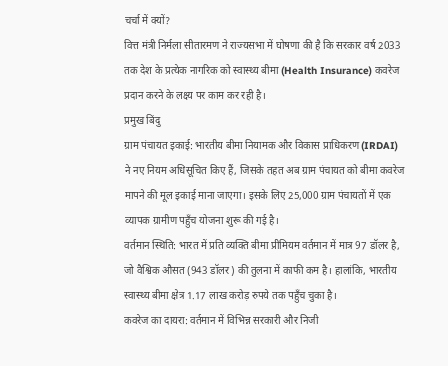चर्चा में क्यों?
वित्त मंत्री निर्मला सीतारमण ने राज्यसभा में घोषणा की है कि सरकार वर्ष 2033 तक देश के प्रत्येक नागरिक को स्वास्थ्य बीमा (Health Insurance) कवरेज प्रदान करने के लक्ष्य पर काम कर रही है।
प्रमुख बिंदु
ग्राम पंचायत इकाई: भारतीय बीमा नियामक और विकास प्राधिकरण (IRDAI) ने नए नियम अधिसूचित किए हैं, जिसके तहत अब ग्राम पंचायत को बीमा कवरेज मापने की मूल इकाई माना जाएगा। इसके लिए 25,000 ग्राम पंचायतों में एक व्यापक ग्रामीण पहुँच योजना शुरू की गई है।
वर्तमान स्थिति: भारत में प्रति व्यक्ति बीमा प्रीमियम वर्तमान में मात्र 97 डॉलर है, जो वैश्विक औसत (943 डॉलर) की तुलना में काफी कम है। हालांकि, भारतीय स्वास्थ्य बीमा क्षेत्र 1.17 लाख करोड़ रुपये तक पहुँच चुका है।
कवरेज का दायरा: वर्तमान में विभिन्न सरकारी और निजी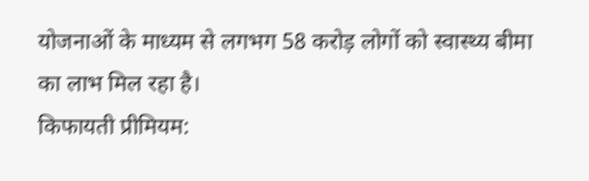योजनाओं के माध्यम से लगभग 58 करोड़ लोगों को स्वास्थ्य बीमा का लाभ मिल रहा है।
किफायती प्रीमियम: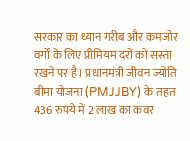सरकार का ध्यान गरीब और कमजोर वर्गों के लिए प्रीमियम दरों को सस्ता रखने पर है। प्रधानमंत्री जीवन ज्योति बीमा योजना (PMJJBY) के तहत 436 रुपये में 2 लाख का कवर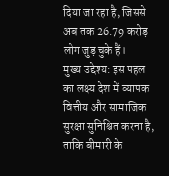दिया जा रहा है, जिससे अब तक 26.79 करोड़ लोग जुड़ चुके हैं।
मुख्य उद्देश्य: इस पहल का लक्ष्य देश में व्यापक वित्तीय और सामाजिक सुरक्षा सुनिश्चित करना है, ताकि बीमारी के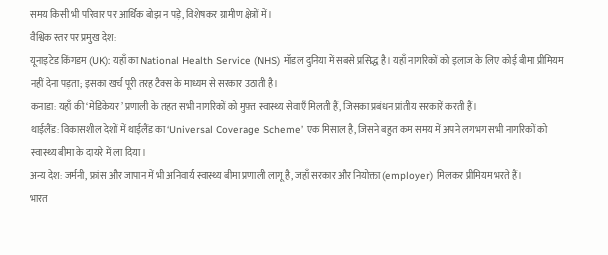समय किसी भी परिवार पर आर्थिक बोझ न पड़े, विशेषकर ग्रामीण क्षेत्रों में।
वैश्विक स्तर पर प्रमुख देश:
यूनाइटेड किंगडम (UK): यहाँ का National Health Service (NHS) मॉडल दुनिया में सबसे प्रसिद्ध है। यहाँ नागरिकों को इलाज के लिए कोई बीमा प्रीमियम नहीं देना पड़ता; इसका खर्च पूरी तरह टैक्स के माध्यम से सरकार उठाती है।
कनाडा: यहाँ की ‘मेडिकेयर’ प्रणाली के तहत सभी नागरिकों को मुफ़्त स्वास्थ्य सेवाएँ मिलती हैं, जिसका प्रबंधन प्रांतीय सरकारें करती हैं।
थाईलैंड: विकासशील देशों में थाईलैंड का ‘Universal Coverage Scheme’ एक मिसाल है, जिसने बहुत कम समय में अपने लगभग सभी नागरिकों को स्वास्थ्य बीमा के दायरे में ला दिया।
अन्य देश: जर्मनी, फ्रांस और जापान में भी अनिवार्य स्वास्थ्य बीमा प्रणाली लागू है, जहाँ सरकार और नियोक्ता (employer) मिलकर प्रीमियम भरते हैं।
भारत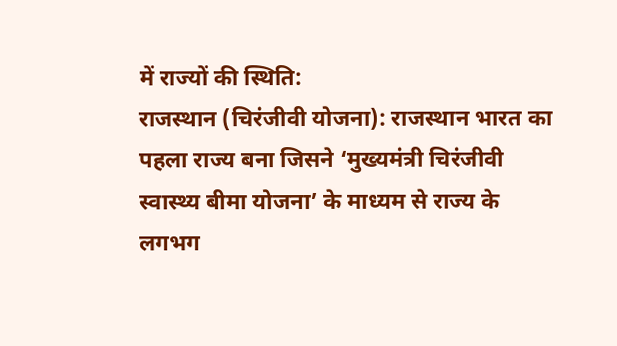में राज्यों की स्थिति:
राजस्थान (चिरंजीवी योजना): राजस्थान भारत का पहला राज्य बना जिसने ‘मुख्यमंत्री चिरंजीवी स्वास्थ्य बीमा योजना’ के माध्यम से राज्य के लगभग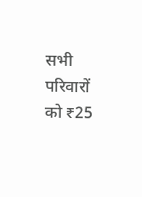सभी परिवारों को ₹25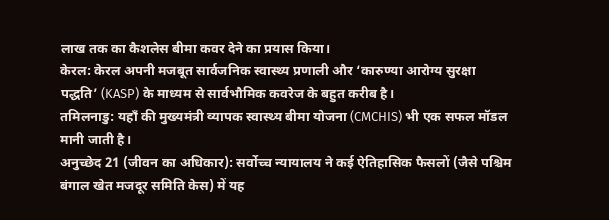लाख तक का कैशलेस बीमा कवर देने का प्रयास किया।
केरल: केरल अपनी मजबूत सार्वजनिक स्वास्थ्य प्रणाली और ‘कारुण्या आरोग्य सुरक्षा पद्धति’ (KASP) के माध्यम से सार्वभौमिक कवरेज के बहुत करीब है।
तमिलनाडु: यहाँ की मुख्यमंत्री व्यापक स्वास्थ्य बीमा योजना (CMCHIS) भी एक सफल मॉडल मानी जाती है।
अनुच्छेद 21 (जीवन का अधिकार): सर्वोच्च न्यायालय ने कई ऐतिहासिक फैसलों (जैसे पश्चिम बंगाल खेत मजदूर समिति केस) में यह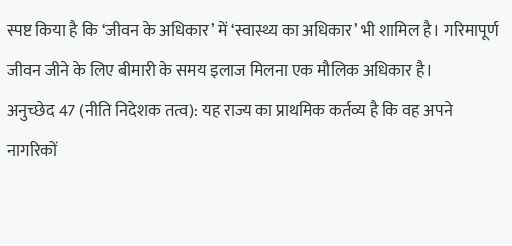स्पष्ट किया है कि ‘जीवन के अधिकार’ में ‘स्वास्थ्य का अधिकार’ भी शामिल है। गरिमापूर्ण जीवन जीने के लिए बीमारी के समय इलाज मिलना एक मौलिक अधिकार है।
अनुच्छेद 47 (नीति निदेशक तत्व): यह राज्य का प्राथमिक कर्तव्य है कि वह अपने नागरिकों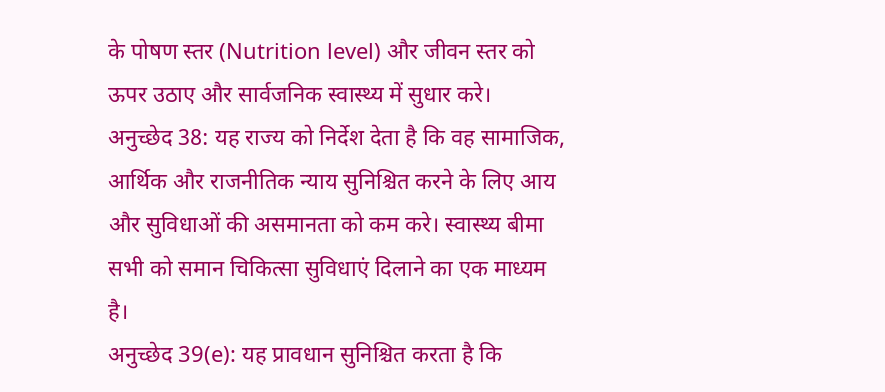के पोषण स्तर (Nutrition level) और जीवन स्तर को ऊपर उठाए और सार्वजनिक स्वास्थ्य में सुधार करे।
अनुच्छेद 38: यह राज्य को निर्देश देता है कि वह सामाजिक, आर्थिक और राजनीतिक न्याय सुनिश्चित करने के लिए आय और सुविधाओं की असमानता को कम करे। स्वास्थ्य बीमा सभी को समान चिकित्सा सुविधाएं दिलाने का एक माध्यम है।
अनुच्छेद 39(e): यह प्रावधान सुनिश्चित करता है कि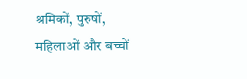श्रमिकों, पुरुषों, महिलाओं और बच्चों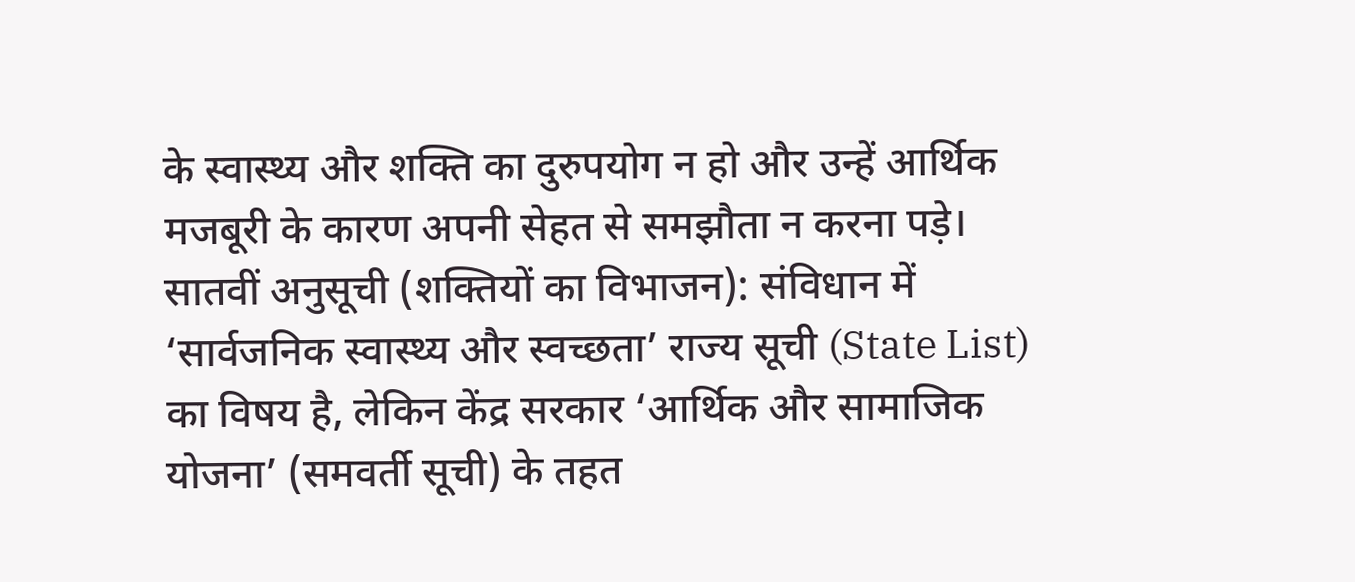के स्वास्थ्य और शक्ति का दुरुपयोग न हो और उन्हें आर्थिक मजबूरी के कारण अपनी सेहत से समझौता न करना पड़े।
सातवीं अनुसूची (शक्तियों का विभाजन): संविधान में ‘सार्वजनिक स्वास्थ्य और स्वच्छता’ राज्य सूची (State List) का विषय है, लेकिन केंद्र सरकार ‘आर्थिक और सामाजिक योजना’ (समवर्ती सूची) के तहत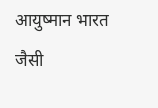आयुष्मान भारत जैसी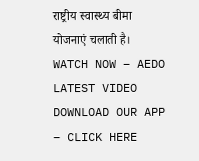राष्ट्रीय स्वास्थ्य बीमा योजनाएं चलाती है।
WATCH NOW – AEDO LATEST VIDEO
DOWNLOAD OUR APP – CLICK HERE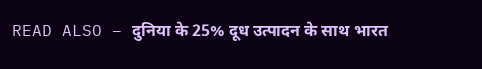READ ALSO – दुनिया के 25% दूध उत्पादन के साथ भारत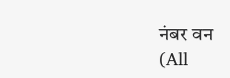नंबर वन
(All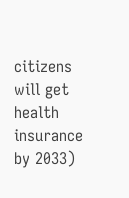citizens will get health insurance by 2033)